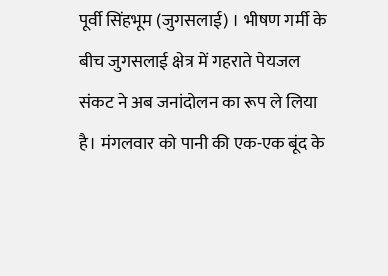पूर्वी सिंहभूम (जुगसलाई) । भीषण गर्मी के बीच जुगसलाई क्षेत्र में गहराते पेयजल संकट ने अब जनांदोलन का रूप ले लिया है। मंगलवार को पानी की एक-एक बूंद के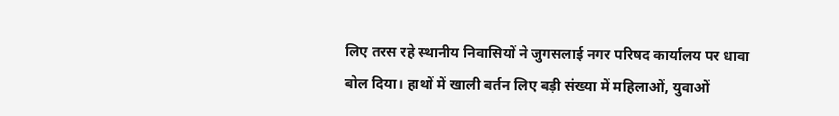लिए तरस रहे स्थानीय निवासियों ने जुगसलाई नगर परिषद कार्यालय पर धावा बोल दिया। हाथों में खाली बर्तन लिए बड़ी संख्या में महिलाओं, युवाओं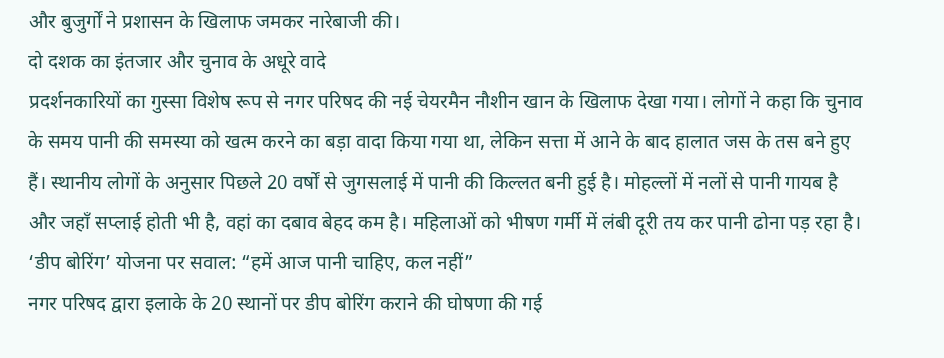और बुजुर्गों ने प्रशासन के खिलाफ जमकर नारेबाजी की।
दो दशक का इंतजार और चुनाव के अधूरे वादे
प्रदर्शनकारियों का गुस्सा विशेष रूप से नगर परिषद की नई चेयरमैन नौशीन खान के खिलाफ देखा गया। लोगों ने कहा कि चुनाव के समय पानी की समस्या को खत्म करने का बड़ा वादा किया गया था, लेकिन सत्ता में आने के बाद हालात जस के तस बने हुए हैं। स्थानीय लोगों के अनुसार पिछले 20 वर्षों से जुगसलाई में पानी की किल्लत बनी हुई है। मोहल्लों में नलों से पानी गायब है और जहाँ सप्लाई होती भी है, वहां का दबाव बेहद कम है। महिलाओं को भीषण गर्मी में लंबी दूरी तय कर पानी ढोना पड़ रहा है।
‘डीप बोरिंग’ योजना पर सवाल: “हमें आज पानी चाहिए, कल नहीं”
नगर परिषद द्वारा इलाके के 20 स्थानों पर डीप बोरिंग कराने की घोषणा की गई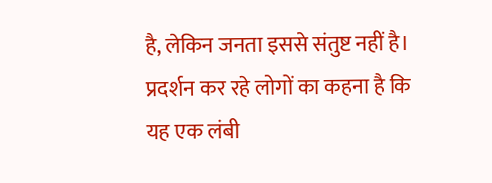है, लेकिन जनता इससे संतुष्ट नहीं है। प्रदर्शन कर रहे लोगों का कहना है कि यह एक लंबी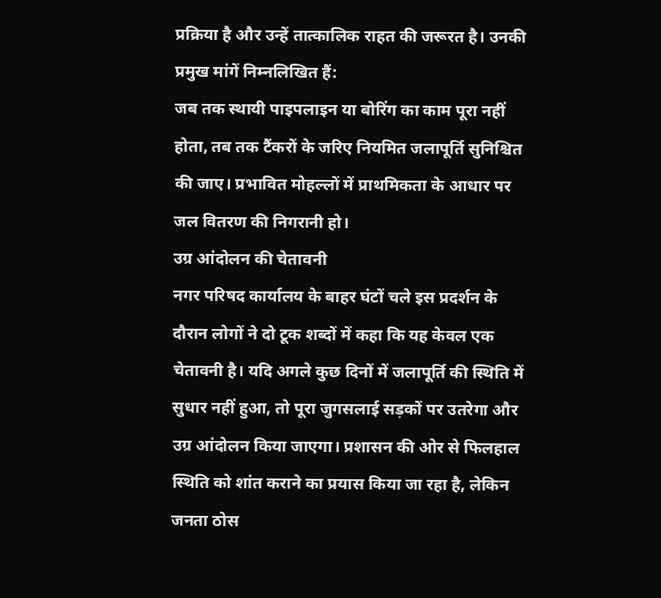प्रक्रिया है और उन्हें तात्कालिक राहत की जरूरत है। उनकी प्रमुख मांगें निम्नलिखित हैं:
जब तक स्थायी पाइपलाइन या बोरिंग का काम पूरा नहीं होता, तब तक टैंकरों के जरिए नियमित जलापूर्ति सुनिश्चित की जाए। प्रभावित मोहल्लों में प्राथमिकता के आधार पर जल वितरण की निगरानी हो।
उग्र आंदोलन की चेतावनी
नगर परिषद कार्यालय के बाहर घंटों चले इस प्रदर्शन के दौरान लोगों ने दो टूक शब्दों में कहा कि यह केवल एक चेतावनी है। यदि अगले कुछ दिनों में जलापूर्ति की स्थिति में सुधार नहीं हुआ, तो पूरा जुगसलाई सड़कों पर उतरेगा और उग्र आंदोलन किया जाएगा। प्रशासन की ओर से फिलहाल स्थिति को शांत कराने का प्रयास किया जा रहा है, लेकिन जनता ठोस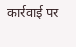कार्रवाई पर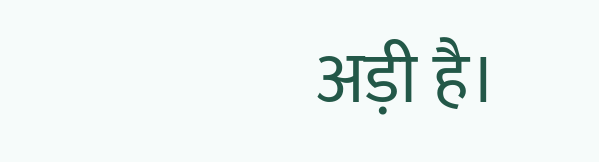अड़ी है।